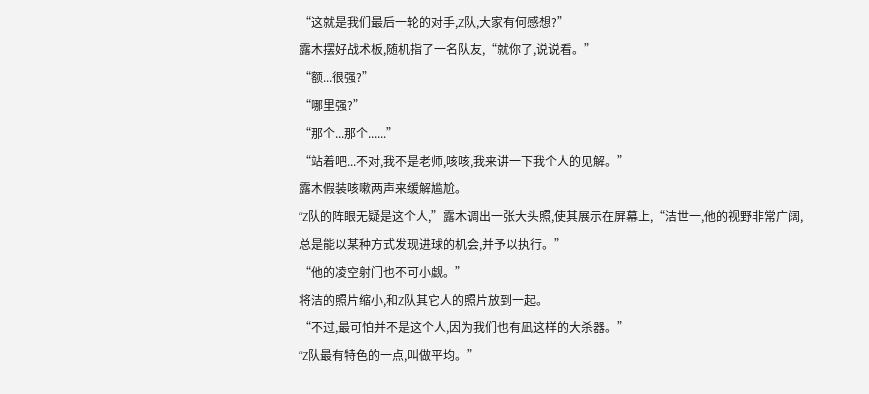“这就是我们最后一轮的对手,Z队,大家有何感想?”
露木摆好战术板,随机指了一名队友,“就你了,说说看。”
“额...很强?”
“哪里强?”
“那个...那个......”
“站着吧...不对,我不是老师,咳咳,我来讲一下我个人的见解。”
露木假装咳嗽两声来缓解尴尬。
“Z队的阵眼无疑是这个人,”露木调出一张大头照,使其展示在屏幕上,“洁世一,他的视野非常广阔,总是能以某种方式发现进球的机会,并予以执行。”
“他的凌空射门也不可小觑。”
将洁的照片缩小,和Z队其它人的照片放到一起。
“不过,最可怕并不是这个人,因为我们也有凪这样的大杀器。”
“Z队最有特色的一点,叫做平均。”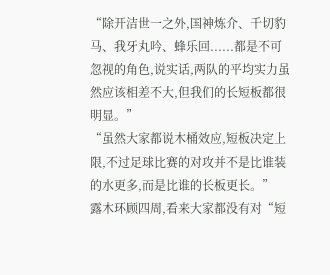“除开洁世一之外,国神炼介、千切豹马、我牙丸吟、蜂乐回......都是不可忽视的角色,说实话,两队的平均实力虽然应该相差不大,但我们的长短板都很明显。”
“虽然大家都说木桶效应,短板决定上限,不过足球比赛的对攻并不是比谁装的水更多,而是比谁的长板更长。”
露木环顾四周,看来大家都没有对“短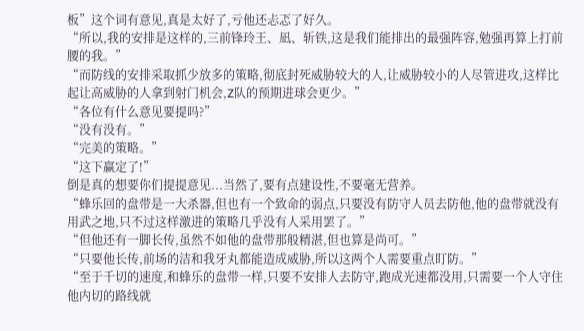板”这个词有意见,真是太好了,亏他还忐忑了好久。
“所以,我的安排是这样的,三前锋玲王、凪、斩铁,这是我们能排出的最强阵容,勉强再算上打前腰的我。”
“而防线的安排采取抓少放多的策略,彻底封死威胁较大的人,让威胁较小的人尽管进攻,这样比起让高威胁的人拿到射门机会,Z队的预期进球会更少。”
“各位有什么意见要提吗?”
“没有没有。”
“完美的策略。”
“这下赢定了!”
倒是真的想要你们提提意见...当然了,要有点建设性,不要毫无营养。
“蜂乐回的盘带是一大杀器,但也有一个致命的弱点,只要没有防守人员去防他,他的盘带就没有用武之地,只不过这样激进的策略几乎没有人采用罢了。”
“但他还有一脚长传,虽然不如他的盘带那般精湛,但也算是尚可。”
“只要他长传,前场的洁和我牙丸都能造成威胁,所以这两个人需要重点盯防。”
“至于千切的速度,和蜂乐的盘带一样,只要不安排人去防守,跑成光速都没用,只需要一个人守住他内切的路线就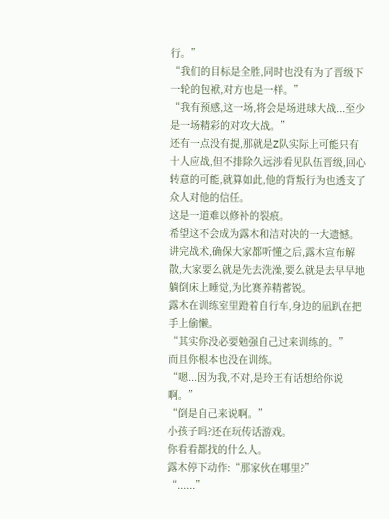行。”
“我们的目标是全胜,同时也没有为了晋级下一轮的包袱,对方也是一样。”
“我有预感,这一场,将会是场进球大战...至少是一场精彩的对攻大战。”
还有一点没有提,那就是Z队实际上可能只有十人应战,但不排除久远涉看见队伍晋级,回心转意的可能,就算如此,他的背叛行为也透支了众人对他的信任。
这是一道难以修补的裂痕。
希望这不会成为露木和洁对决的一大遗憾。
讲完战术,确保大家都听懂之后,露木宣布解散,大家要么就是先去洗澡,要么就是去早早地躺倒床上睡觉,为比赛养精蓄锐。
露木在训练室里蹬着自行车,身边的凪趴在把手上偷懒。
“其实你没必要勉强自己过来训练的。”
而且你根本也没在训练。
“嗯...因为我,不对,是玲王有话想给你说啊。”
“倒是自己来说啊。”
小孩子吗?还在玩传话游戏。
你看看都找的什么人。
露木停下动作:“那家伙在哪里?”
“......”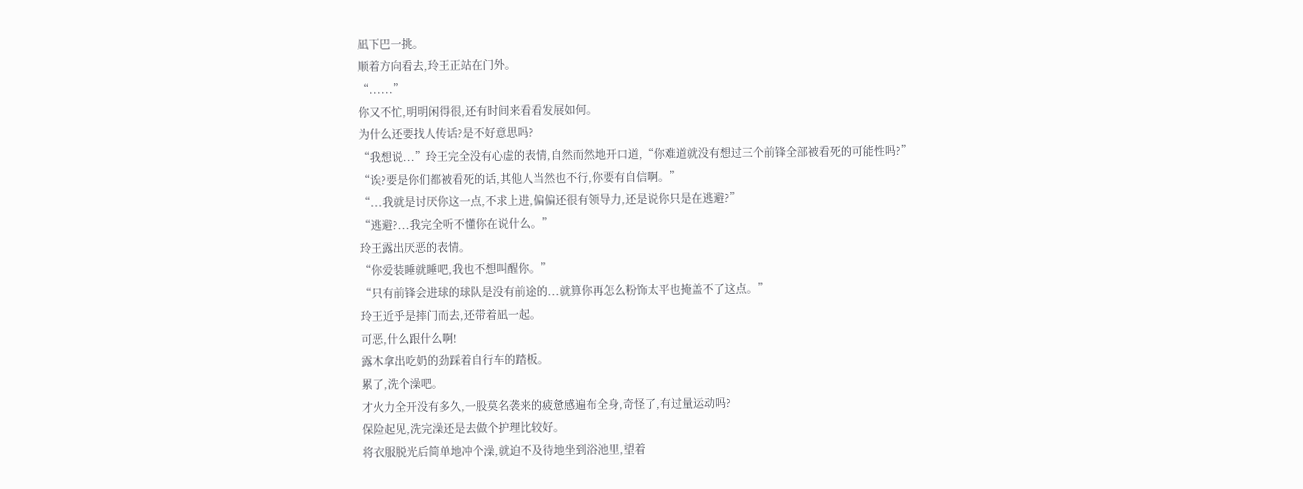凪下巴一挑。
顺着方向看去,玲王正站在门外。
“......”
你又不忙,明明闲得很,还有时间来看看发展如何。
为什么还要找人传话?是不好意思吗?
“我想说...”玲王完全没有心虚的表情,自然而然地开口道,“你难道就没有想过三个前锋全部被看死的可能性吗?”
“诶?要是你们都被看死的话,其他人当然也不行,你要有自信啊。”
“...我就是讨厌你这一点,不求上进,偏偏还很有领导力,还是说你只是在逃避?”
“逃避?...我完全听不懂你在说什么。”
玲王露出厌恶的表情。
“你爱装睡就睡吧,我也不想叫醒你。”
“只有前锋会进球的球队是没有前途的...就算你再怎么粉饰太平也掩盖不了这点。”
玲王近乎是摔门而去,还带着凪一起。
可恶,什么跟什么啊!
露木拿出吃奶的劲踩着自行车的踏板。
累了,洗个澡吧。
才火力全开没有多久,一股莫名袭来的疲惫感遍布全身,奇怪了,有过量运动吗?
保险起见,洗完澡还是去做个护理比较好。
将衣服脱光后简单地冲个澡,就迫不及待地坐到浴池里,望着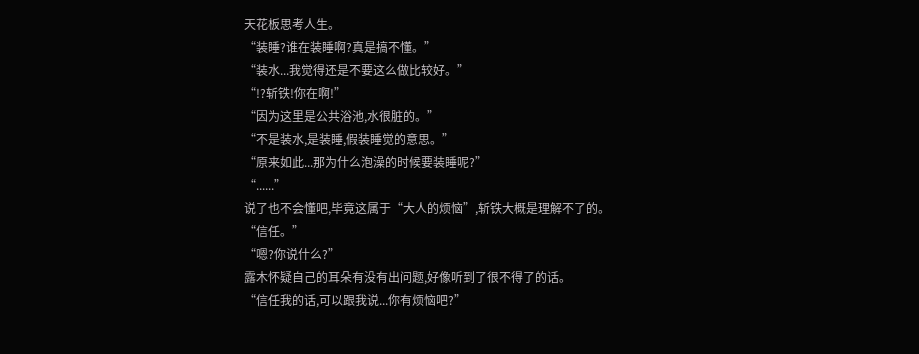天花板思考人生。
“装睡?谁在装睡啊?真是搞不懂。”
“装水...我觉得还是不要这么做比较好。”
“!?斩铁!你在啊!”
“因为这里是公共浴池,水很脏的。”
“不是装水,是装睡,假装睡觉的意思。”
“原来如此...那为什么泡澡的时候要装睡呢?”
“......”
说了也不会懂吧,毕竟这属于“大人的烦恼”,斩铁大概是理解不了的。
“信任。”
“嗯?你说什么?”
露木怀疑自己的耳朵有没有出问题,好像听到了很不得了的话。
“信任我的话,可以跟我说...你有烦恼吧?”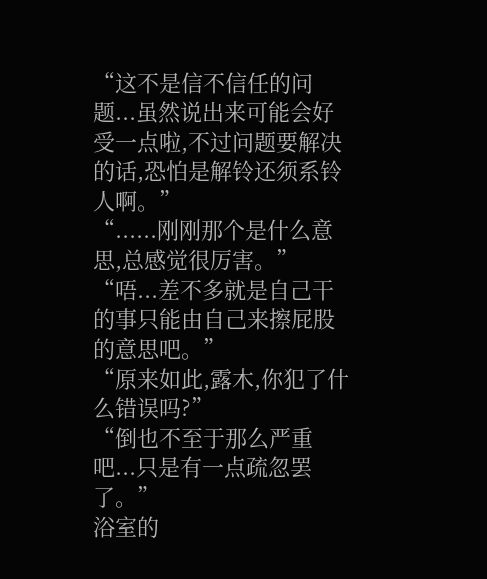“这不是信不信任的问题...虽然说出来可能会好受一点啦,不过问题要解决的话,恐怕是解铃还须系铃人啊。”
“......刚刚那个是什么意思,总感觉很厉害。”
“唔...差不多就是自己干的事只能由自己来擦屁股的意思吧。”
“原来如此,露木,你犯了什么错误吗?”
“倒也不至于那么严重吧...只是有一点疏忽罢了。”
浴室的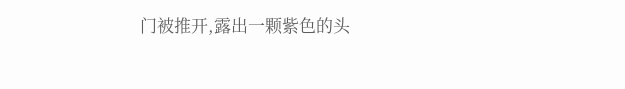门被推开,露出一颗紫色的头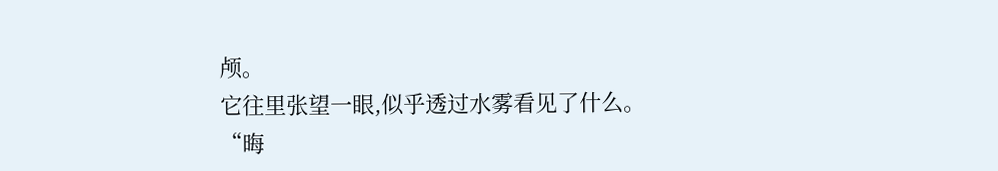颅。
它往里张望一眼,似乎透过水雾看见了什么。
“晦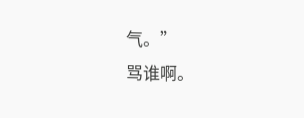气。”
骂谁啊。